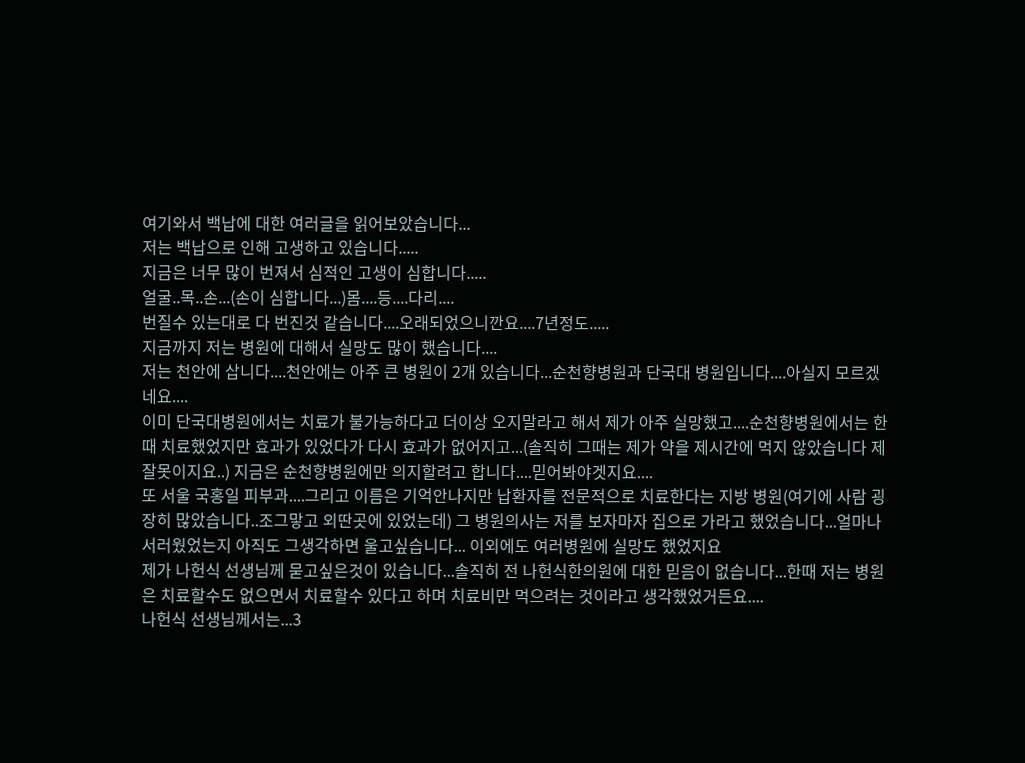여기와서 백납에 대한 여러글을 읽어보았습니다...
저는 백납으로 인해 고생하고 있습니다.....
지금은 너무 많이 번져서 심적인 고생이 심합니다.....
얼굴..목..손...(손이 심합니다...)몸....등....다리....
번질수 있는대로 다 번진것 같습니다....오래되었으니깐요....7년정도.....
지금까지 저는 병원에 대해서 실망도 많이 했습니다....
저는 천안에 삽니다....천안에는 아주 큰 병원이 2개 있습니다...순천향병원과 단국대 병원입니다....아실지 모르겠네요....
이미 단국대병원에서는 치료가 불가능하다고 더이상 오지말라고 해서 제가 아주 실망했고....순천향병원에서는 한때 치료했었지만 효과가 있었다가 다시 효과가 없어지고...(솔직히 그때는 제가 약을 제시간에 먹지 않았습니다 제 잘못이지요..) 지금은 순천향병원에만 의지할려고 합니다....믿어봐야겟지요....
또 서울 국홍일 피부과....그리고 이름은 기억안나지만 납환자를 전문적으로 치료한다는 지방 병원(여기에 사람 굉장히 많았습니다..조그맣고 외딴곳에 있었는데) 그 병원의사는 저를 보자마자 집으로 가라고 했었습니다...얼마나 서러웠었는지 아직도 그생각하면 울고싶습니다... 이외에도 여러병원에 실망도 했었지요
제가 나헌식 선생님께 묻고싶은것이 있습니다...솔직히 전 나헌식한의원에 대한 믿음이 없습니다...한때 저는 병원은 치료할수도 없으면서 치료할수 있다고 하며 치료비만 먹으려는 것이라고 생각했었거든요....
나헌식 선생님께서는...3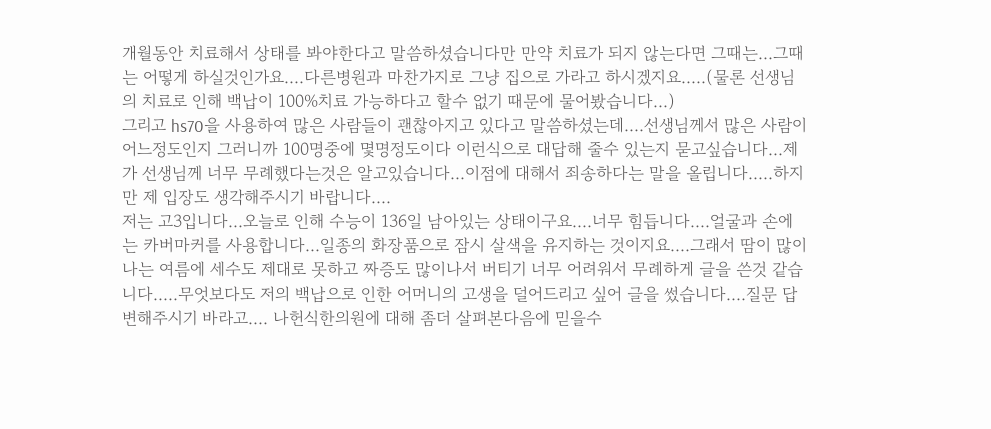개월동안 치료해서 상태를 봐야한다고 말씀하셨습니다만 만약 치료가 되지 않는다면 그때는...그때는 어떻게 하실것인가요....다른병원과 마찬가지로 그냥 집으로 가라고 하시겠지요.....(물론 선생님의 치료로 인해 백납이 100%치료 가능하다고 할수 없기 때문에 물어봤습니다...)
그리고 hs70을 사용하여 많은 사람들이 괜찮아지고 있다고 말씀하셨는데....선생님께서 많은 사람이 어느정도인지 그러니까 100명중에 몇명정도이다 이런식으로 대답해 줄수 있는지 묻고싶습니다...제가 선생님께 너무 무례했다는것은 알고있습니다...이점에 대해서 죄송하다는 말을 올립니다.....하지만 제 입장도 생각해주시기 바랍니다....
저는 고3입니다...오늘로 인해 수능이 136일 남아있는 상태이구요....너무 힘듭니다....얼굴과 손에는 카버마커를 사용합니다...일종의 화장품으로 잠시 살색을 유지하는 것이지요....그래서 땀이 많이 나는 여름에 세수도 제대로 못하고 짜증도 많이나서 버티기 너무 어려워서 무례하게 글을 쓴것 같습니다.....무엇보다도 저의 백납으로 인한 어머니의 고생을 덜어드리고 싶어 글을 썼습니다....질문 답변해주시기 바라고.... 나헌식한의원에 대해 좀더 살펴본다음에 믿을수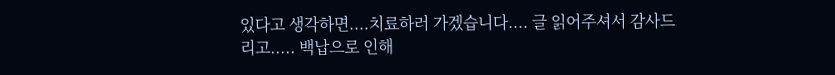있다고 생각하면....치료하러 가겠습니다.... 글 읽어주셔서 감사드리고..... 백납으로 인해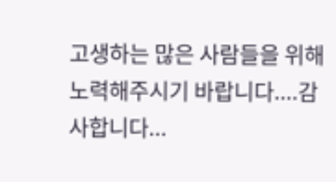고생하는 많은 사람들을 위해 노력해주시기 바랍니다....감사합니다...